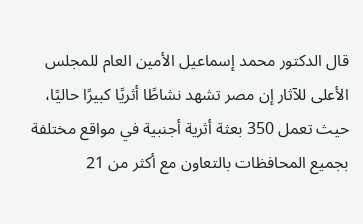قال الدكتور محمد إسماعيل الأمين العام للمجلس الأعلى للآثار إن مصر تشهد نشاطًا أثريًا كبيرًا حاليًا، حيث تعمل 350 بعثة أثرية أجنبية في مواقع مختلفة بجميع المحافظات بالتعاون مع أكثر من 21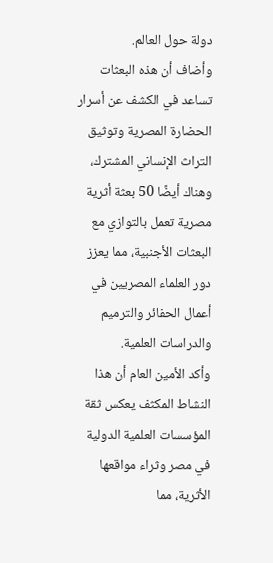دولة حول العالم.
وأضاف أن هذه البعثات تساعد في الكشف عن أسرار الحضارة المصرية وتوثيق التراث الإنساني المشترك، وهناك أيضًا 50 بعثة أثرية مصرية تعمل بالتوازي مع البعثات الأجنبية، مما يعزز دور العلماء المصريين في أعمال الحفائر والترميم والدراسات العلمية.
وأكد الأمين العام أن هذا النشاط المكثف يعكس ثقة المؤسسات العلمية الدولية في مصر وثراء مواقعها الأثرية، مما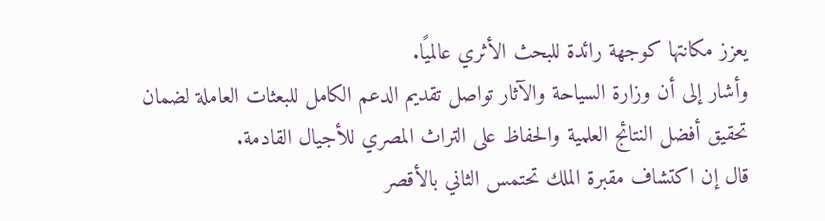يعزز مكانتها كوجهة رائدة للبحث الأثري عالميًا.
وأشار إلى أن وزارة السياحة والآثار تواصل تقديم الدعم الكامل للبعثات العاملة لضمان تحقيق أفضل النتائج العلمية والحفاظ على التراث المصري للأجيال القادمة.
قال إن اكتشاف مقبرة الملك تحتمس الثاني بالأقصر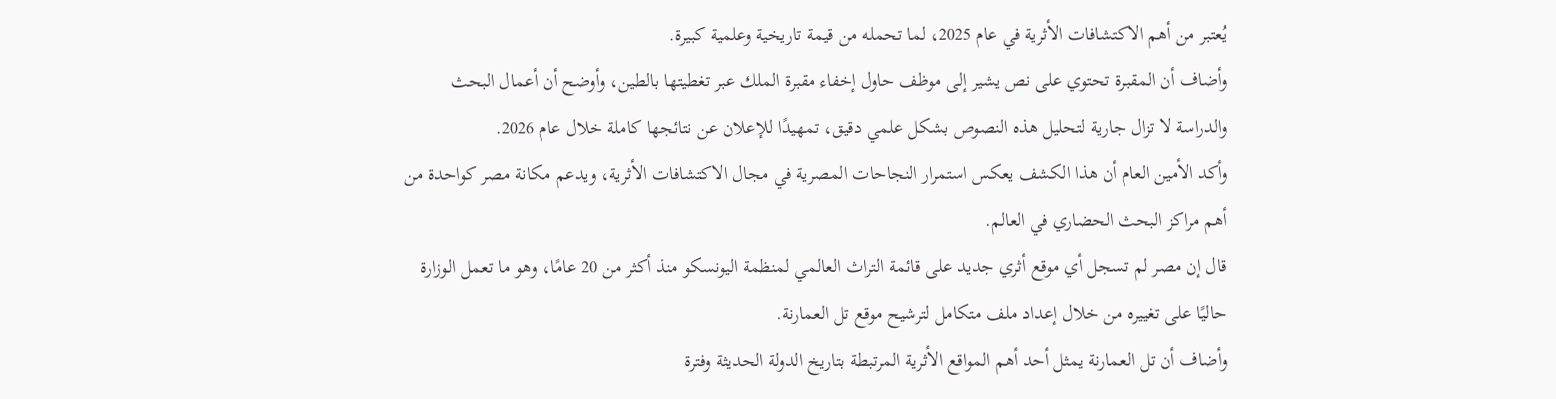يُعتبر من أهم الاكتشافات الأثرية في عام 2025، لما تحمله من قيمة تاريخية وعلمية كبيرة.
وأضاف أن المقبرة تحتوي على نص يشير إلى موظف حاول إخفاء مقبرة الملك عبر تغطيتها بالطين، وأوضح أن أعمال البحث والدراسة لا تزال جارية لتحليل هذه النصوص بشكل علمي دقيق، تمهيدًا للإعلان عن نتائجها كاملة خلال عام 2026.
وأكد الأمين العام أن هذا الكشف يعكس استمرار النجاحات المصرية في مجال الاكتشافات الأثرية، ويدعم مكانة مصر كواحدة من أهم مراكز البحث الحضاري في العالم.
قال إن مصر لم تسجل أي موقع أثري جديد على قائمة التراث العالمي لمنظمة اليونسكو منذ أكثر من 20 عامًا، وهو ما تعمل الوزارة حاليًا على تغييره من خلال إعداد ملف متكامل لترشيح موقع تل العمارنة.
وأضاف أن تل العمارنة يمثل أحد أهم المواقع الأثرية المرتبطة بتاريخ الدولة الحديثة وفترة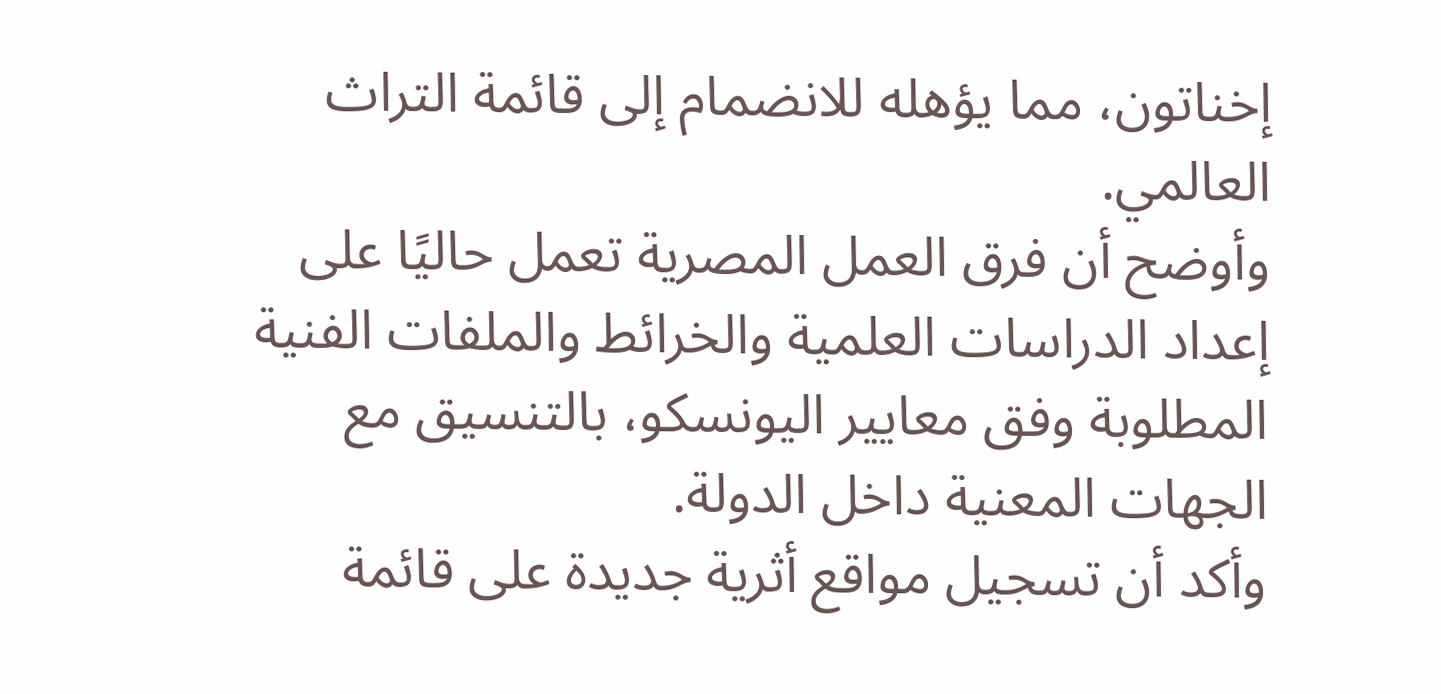إخناتون، مما يؤهله للانضمام إلى قائمة التراث العالمي.
وأوضح أن فرق العمل المصرية تعمل حاليًا على إعداد الدراسات العلمية والخرائط والملفات الفنية المطلوبة وفق معايير اليونسكو، بالتنسيق مع الجهات المعنية داخل الدولة.
وأكد أن تسجيل مواقع أثرية جديدة على قائمة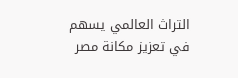التراث العالمي يسهم في تعزيز مكانة مصر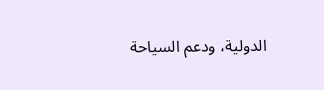الدولية، ودعم السياحة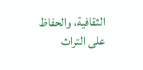الثقافية، والحفاظ على التراث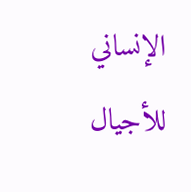الإنساني للأجيال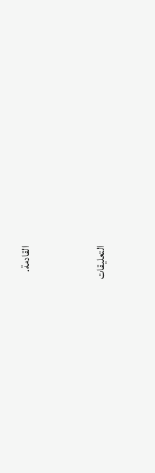القادمة.


التعليقات